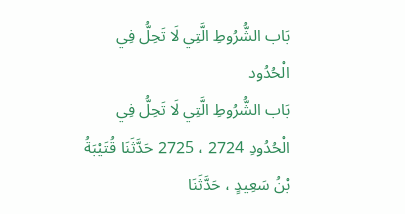بَاب الشُّرُوطِ الَّتِي لَا تَحِلُّ فِي الْحُدُود
بَاب الشُّرُوطِ الَّتِي لَا تَحِلُّ فِي الْحُدُودِ 2724 ، 2725 حَدَّثَنَا قُتَيْبَةُ بْنُ سَعِيدٍ ، حَدَّثَنَا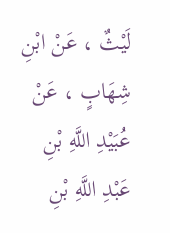لَيْثٌ ، عَنْ ابْنِ شِهَابٍ ، عَنْ عُبَيْدِ اللَّهِ بْنِ عَبْدِ اللَّهِ بْنِ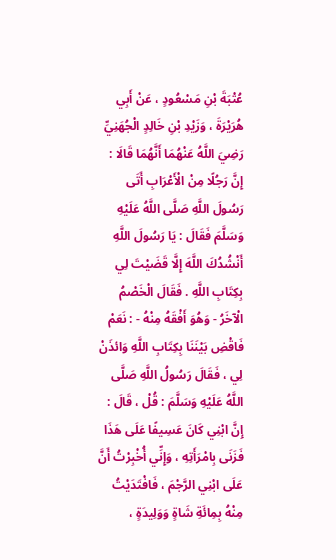عُتْبَةَ بْنِ مَسْعُودٍ ، عَنْ أَبِي هُرَيْرَةَ ، وَزَيْدِ بْنِ خَالِدٍ الْجُهَنِيِّ رَضِيَ اللَّهُ عَنْهُمَا أَنَّهُمَا قَالَا : إِنَّ رَجُلًا مِنْ الْأَعْرَابِ أَتَى رَسُولَ اللَّهِ صَلَّى اللَّهُ عَلَيْهِ وَسَلَّمَ فَقَالَ : يَا رَسُولَ اللَّهِ أَنْشُدُكَ اللَّهَ إِلَّا قَضَيْتَ لِي بِكِتَابِ اللَّهِ . فَقَالَ الْخَصْمُ الْآخَرُ - وَهُوَ أَفْقَهُ مِنْهُ - : نَعَمْ فَاقْضِ بَيْنَنَا بِكِتَابِ اللَّهِ وَائذَنْ لِي ، فَقَالَ رَسُولُ اللَّهِ صَلَّى اللَّهُ عَلَيْهِ وَسَلَّمَ : قُلْ ، قَالَ : إِنَّ ابْنِي كَانَ عَسِيفًا عَلَى هَذَا فَزَنَى بِامْرَأَتِهِ ، وَإِنِّي أُخْبِرْتُ أَنَّ عَلَى ابْنِي الرَّجْمَ ، فَافْتَدَيْتُ مِنْهُ بِمِائَةِ شَاةٍ وَوَلِيدَةٍ ،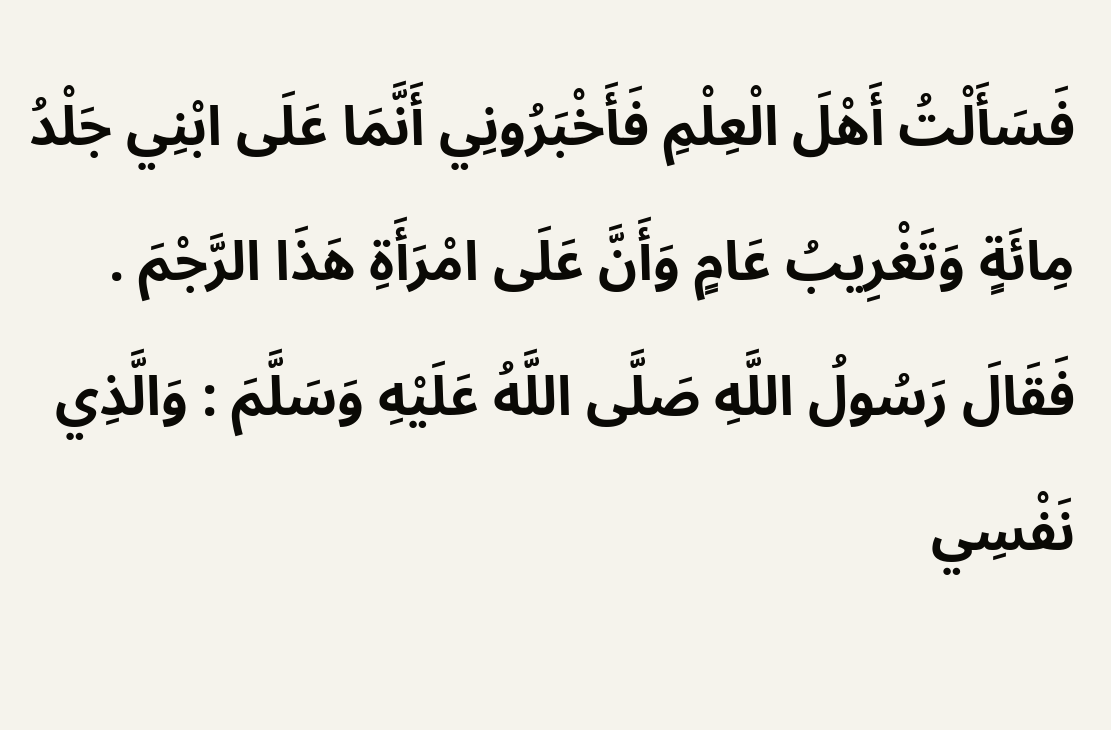فَسَأَلْتُ أَهْلَ الْعِلْمِ فَأَخْبَرُونِي أَنَّمَا عَلَى ابْنِي جَلْدُ مِائَةٍ وَتَغْرِيبُ عَامٍ وَأَنَّ عَلَى امْرَأَةِ هَذَا الرَّجْمَ . فَقَالَ رَسُولُ اللَّهِ صَلَّى اللَّهُ عَلَيْهِ وَسَلَّمَ : وَالَّذِي نَفْسِي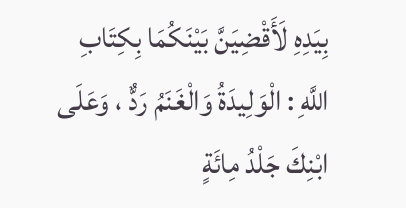بِيَدِهِ لَأَقْضِيَنَّ بَيْنَكُمَا بِكِتَابِ اللَّهِ : الْوَلِيدَةُ وَالْغَنَمُ رَدٌّ ، وَعَلَى ابْنِكَ جَلْدُ مِائَةٍ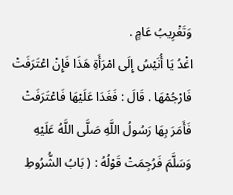وَتَغْرِيبُ عَامٍ .
اغْدُ يَا أُنَيْسُ إِلَى امْرَأَةِ هَذَا فَإِنْ اعْتَرَفَتْ فَارْجُمْهَا . قَالَ : فَغَدَا عَلَيْهَا فَاعْتَرَفَتْ فَأَمَرَ بِهَا رَسُولُ اللَّهِ صَلَّى اللَّهُ عَلَيْهِ وَسَلَّمَ فَرُجِمَتْ قَوْلُهُ : ( بَابُ الشُّرُوطِ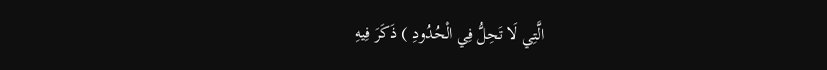الَّتِي لَا تَحِلُّ فِي الْحُدُودِ ) ذَكَرَ فِيهِ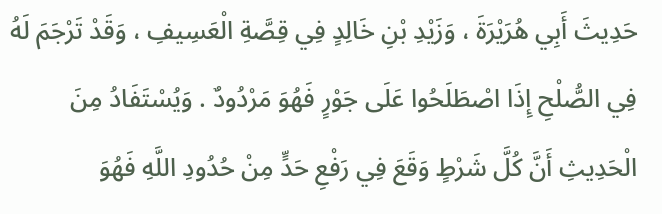حَدِيثَ أَبِي هُرَيْرَةَ ، وَزَيْدِ بْنِ خَالِدٍ فِي قِصَّةِ الْعَسِيفِ ، وَقَدْ تَرْجَمَ لَهُ فِي الصُّلْحِ إِذَا اصْطَلَحُوا عَلَى جَوْرٍ فَهُوَ مَرْدُودٌ . وَيُسْتَفَادُ مِنَ الْحَدِيثِ أَنَّ كُلَّ شَرْطٍ وَقَعَ فِي رَفْعِ حَدٍّ مِنْ حُدُودِ اللَّهِ فَهُوَ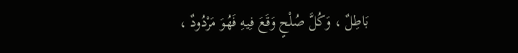بَاطِلٌ ، وَكُلَّ صُلْحٍ وَقَعَ فِيهِ فَهُوَ مَرْدُودٌ ،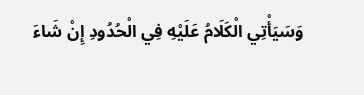وَسَيَأْتِي الْكَلَامُ عَلَيْهِ فِي الْحُدُودِ إِنْ شَاءَ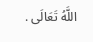اللَّهُ تَعَالَى .